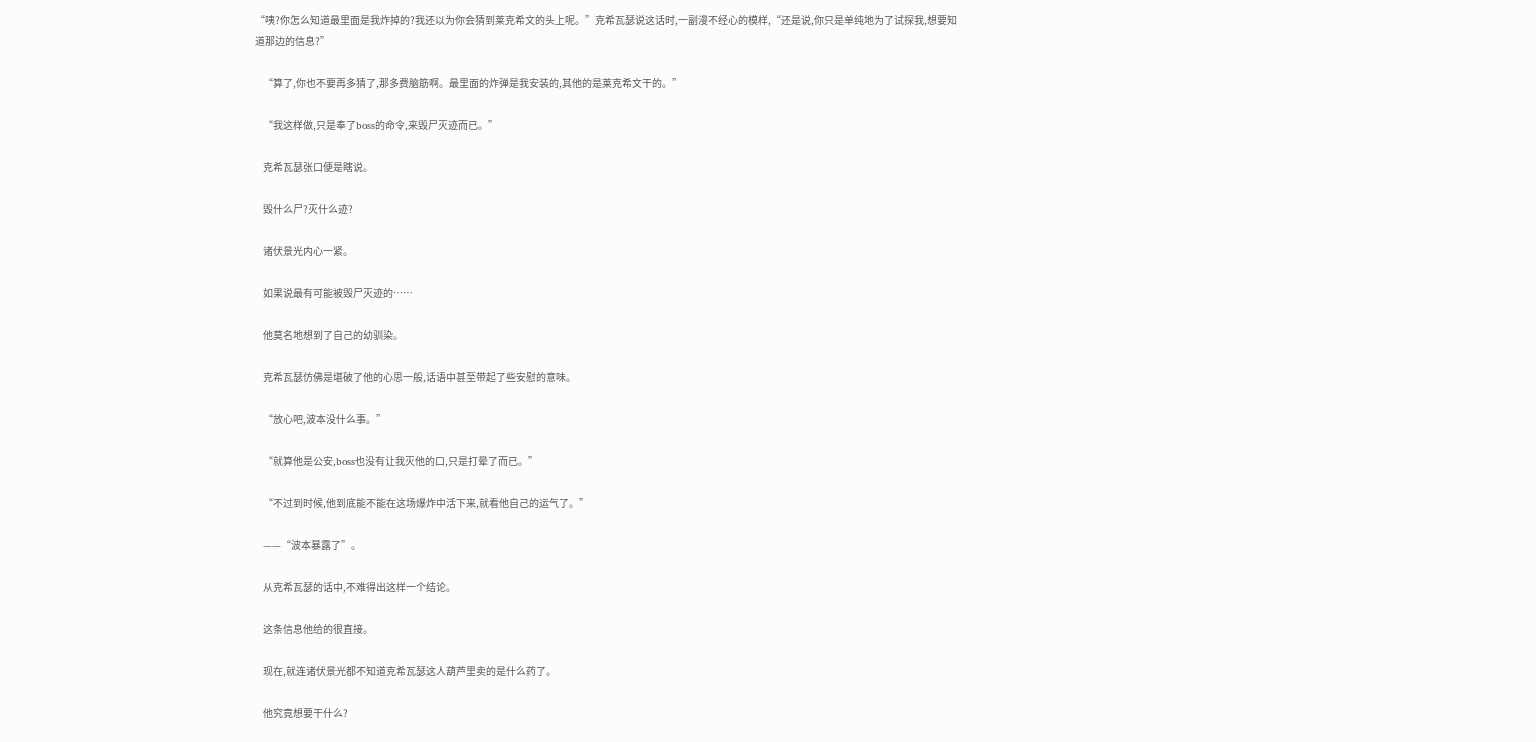“咦?你怎么知道最里面是我炸掉的?我还以为你会猜到莱克希文的头上呢。”克希瓦瑟说这话时,一副漫不经心的模样,“还是说,你只是单纯地为了试探我,想要知道那边的信息?”

    “算了,你也不要再多猜了,那多费脑筋啊。最里面的炸弹是我安装的,其他的是莱克希文干的。”

    “我这样做,只是奉了boss的命令,来毁尸灭迹而已。”

    克希瓦瑟张口便是瞎说。

    毁什么尸?灭什么迹?

    诸伏景光内心一紧。

    如果说最有可能被毁尸灭迹的……

    他莫名地想到了自己的幼驯染。

    克希瓦瑟仿佛是堪破了他的心思一般,话语中甚至带起了些安慰的意味。

    “放心吧,波本没什么事。”

    “就算他是公安,boss也没有让我灭他的口,只是打晕了而已。”

    “不过到时候,他到底能不能在这场爆炸中活下来,就看他自己的运气了。”

    ——“波本暴露了”。

    从克希瓦瑟的话中,不难得出这样一个结论。

    这条信息他给的很直接。

    现在,就连诸伏景光都不知道克希瓦瑟这人葫芦里卖的是什么药了。

    他究竟想要干什么?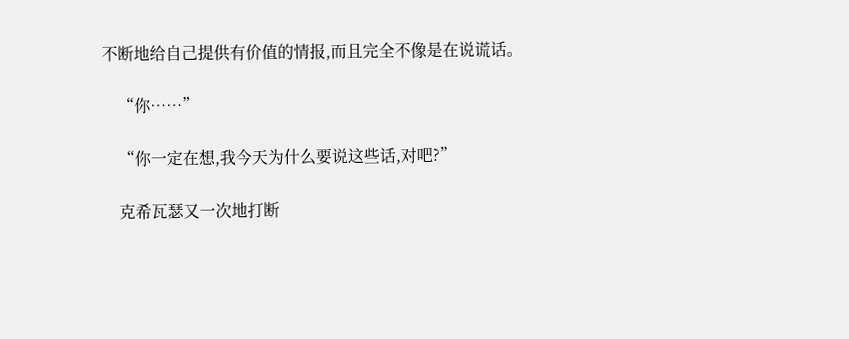不断地给自己提供有价值的情报,而且完全不像是在说谎话。

    “你……”

    “你一定在想,我今天为什么要说这些话,对吧?”

    克希瓦瑟又一次地打断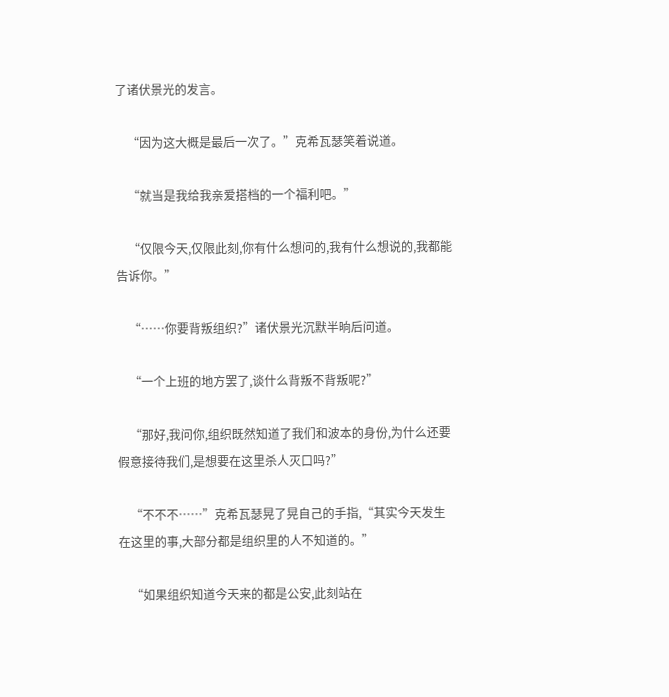了诸伏景光的发言。

    “因为这大概是最后一次了。”克希瓦瑟笑着说道。

    “就当是我给我亲爱搭档的一个福利吧。”

    “仅限今天,仅限此刻,你有什么想问的,我有什么想说的,我都能告诉你。”

    “……你要背叛组织?”诸伏景光沉默半晌后问道。

    “一个上班的地方罢了,谈什么背叛不背叛呢?”

    “那好,我问你,组织既然知道了我们和波本的身份,为什么还要假意接待我们,是想要在这里杀人灭口吗?”

    “不不不……”克希瓦瑟晃了晃自己的手指,“其实今天发生在这里的事,大部分都是组织里的人不知道的。”

    “如果组织知道今天来的都是公安,此刻站在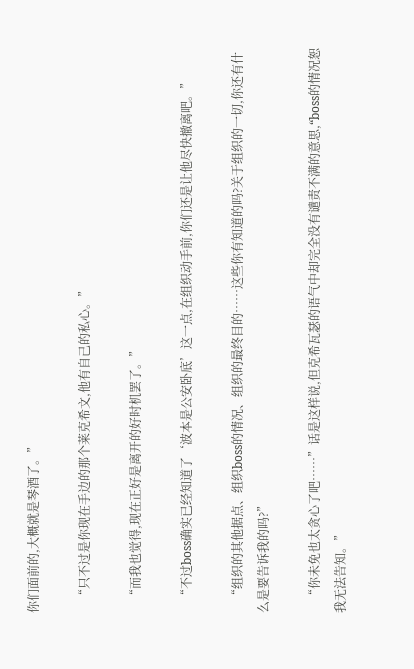你们面前的,大概就是琴酒了。”

    “只不过是你现在手边的那个莱克希文,他有自己的私心。”

    “而我也觉得,现在正好是离开的好时机罢了。”

    “不过boss确实已经知道了‘波本是公安卧底’这一点,在组织动手前,你们还是让他尽快撤离吧。”

    “组织的其他据点、组织boss的情况、组织的最终目的……这些你有知道的吗?关于组织的一切,你还有什么是要告诉我的吗?”

    “你未免也太贪心了吧……”话是这样说,但克希瓦瑟的语气中却完全没有谴责不满的意思,“boss的情况恕我无法告知。”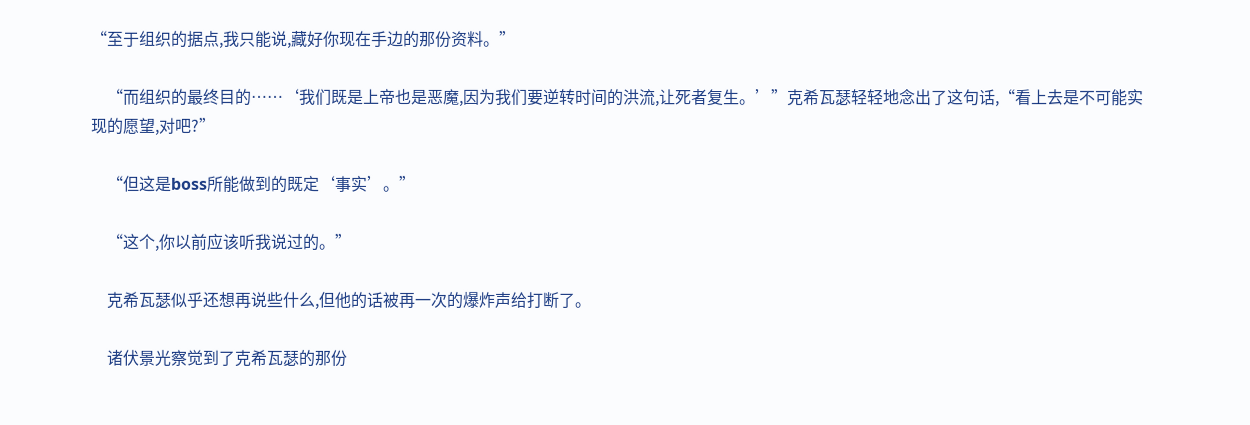“至于组织的据点,我只能说,藏好你现在手边的那份资料。”

    “而组织的最终目的……‘我们既是上帝也是恶魔,因为我们要逆转时间的洪流,让死者复生。’”克希瓦瑟轻轻地念出了这句话,“看上去是不可能实现的愿望,对吧?”

    “但这是boss所能做到的既定‘事实’。”

    “这个,你以前应该听我说过的。”

    克希瓦瑟似乎还想再说些什么,但他的话被再一次的爆炸声给打断了。

    诸伏景光察觉到了克希瓦瑟的那份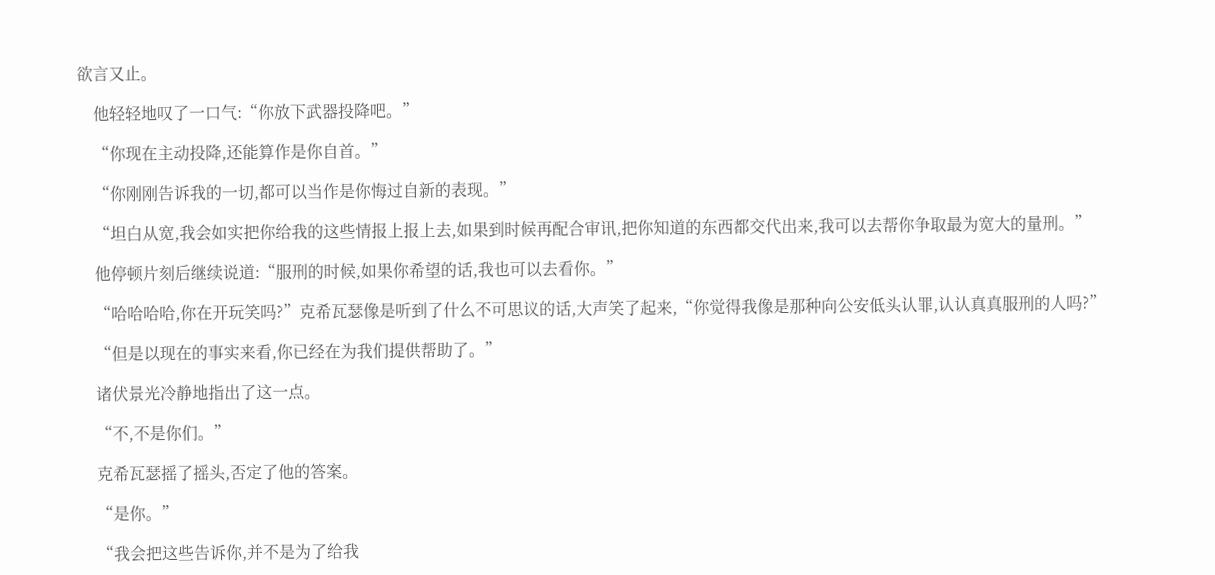欲言又止。

    他轻轻地叹了一口气:“你放下武器投降吧。”

    “你现在主动投降,还能算作是你自首。”

    “你刚刚告诉我的一切,都可以当作是你悔过自新的表现。”

    “坦白从宽,我会如实把你给我的这些情报上报上去,如果到时候再配合审讯,把你知道的东西都交代出来,我可以去帮你争取最为宽大的量刑。”

    他停顿片刻后继续说道:“服刑的时候,如果你希望的话,我也可以去看你。”

    “哈哈哈哈,你在开玩笑吗?”克希瓦瑟像是听到了什么不可思议的话,大声笑了起来,“你觉得我像是那种向公安低头认罪,认认真真服刑的人吗?”

    “但是以现在的事实来看,你已经在为我们提供帮助了。”

    诸伏景光冷静地指出了这一点。

    “不,不是你们。”

    克希瓦瑟摇了摇头,否定了他的答案。

    “是你。”

    “我会把这些告诉你,并不是为了给我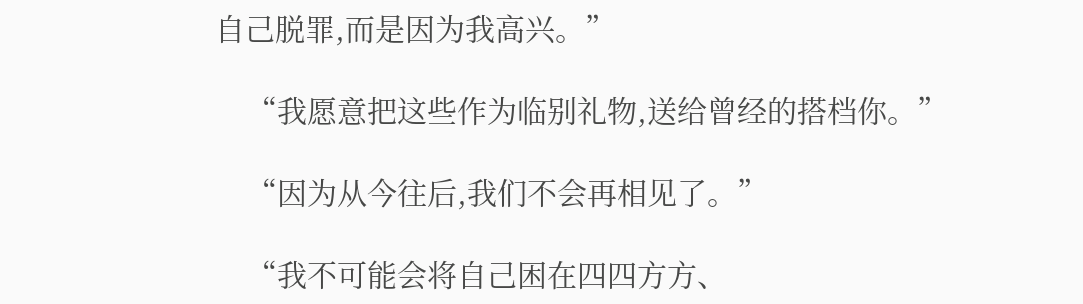自己脱罪,而是因为我高兴。”

    “我愿意把这些作为临别礼物,送给曾经的搭档你。”

    “因为从今往后,我们不会再相见了。”

    “我不可能会将自己困在四四方方、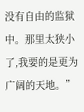没有自由的监狱中。那里太狭小了,我要的是更为广阔的天地。”